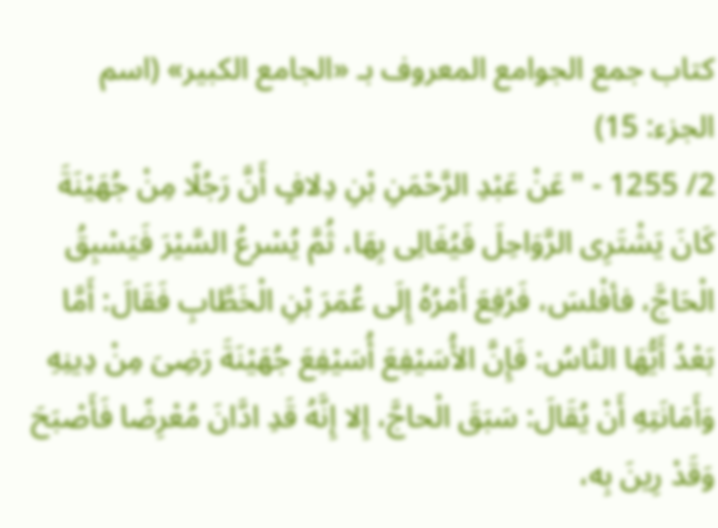كتاب جمع الجوامع المعروف بـ «الجامع الكبير» (اسم الجزء: 15)
2/ 1255 - "عَنْ عَبْدِ الرَّحْمَنِ بْنِ دِلافٍ أَنَّ رَجُلًا مِنْ جُهَيْنَةَ كَانَ يَشْتَرِى الرَّوَاحِلَ فَيُغَالِى بِهَا، ثُمَّ يُسْرعُ السَّيْرَ فَيَسْبِقُ الْحَاجَّ، فأفْلسَ، فَرُفِعَ أَمْرُهُ إِلَى عُمَرَ بْنِ الْخَطَّابِ فَقَالَ: أَمَّا بَعْدُ أَيُّهَا النَّاسُ: فَإِنَّ الأُسَيْفِعَ أُسَيْفِعَ جُهَيْنَةَ رَضِىَ مِنْ دِينِهِ وَأَمَانَتِهِ أَنْ يُقَالَ: سَبَقَ الْحاجَّ، إِلا إِنَّهُ قَدِ ادَّانَ مُعْرِضًا فَأَصْبَحَ وَقَدْ رِينَ بِه،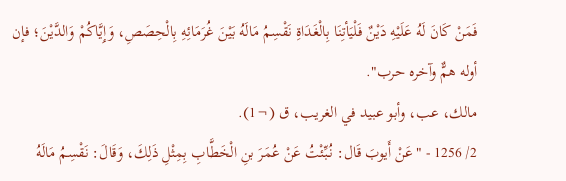فَمَنْ كَانَ لَهُ عَلَيْهِ دَيْنٌ فَلْيَأتِنَا بِالْغَدَاةِ نَقْسِمُ مَالَهُ بَيْنَ غُرَمَائِهِ بِالْحِصَصِ، وَإِيَّاكُمْ وَالدَّيْنَ؛ فإن أوله همٌّ وآخره حرب".
مالك، عب، وأبو عبيد في الغريب، ق (¬1).
2/ 1256 - "عَنْ أَيوبَ قَال: نُبِّئْتُ عَنْ عُمَرَ بنِ الْخَطَّابِ بِمِثْلِ ذَلِكَ، وَقَالَ: نَقْسِمُ مَالَهُ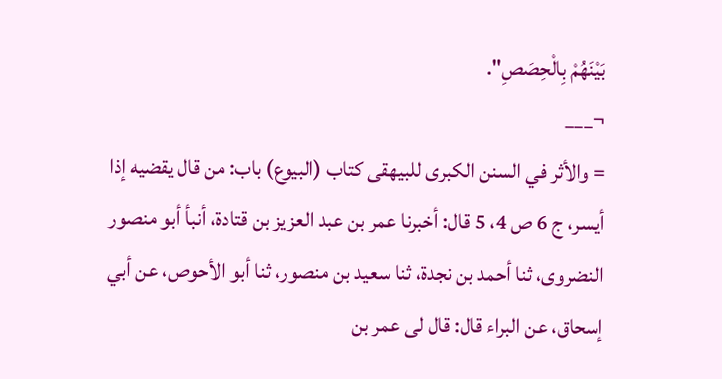بَيْنَهُمْ بِالْحِصَصِ".
¬___
= والأثر في السنن الكبرى للبيهقى كتاب (البيوع) باب: من قال يقضيه إذا أيسر، ج 6 ص 4، 5 قال: أخبرنا عمر بن عبد العزيز بن قتادة، أنبأ أبو منصور النضروى، ثنا أحمد بن نجدة، ثنا سعيد بن منصور، ثنا أبو الأحوص، عن أبي إسحاق، عن البراء قال: قال لى عمر بن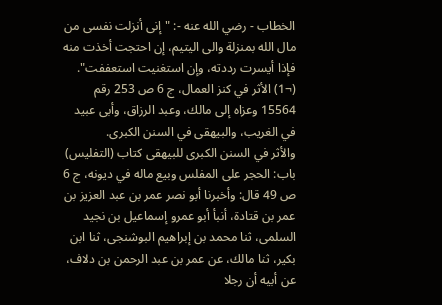الخطاب - رضي الله عنه -: "إنى أنزلت نفسى من مال الله بمنزلة والى اليتيم، إن احتجت أخذت منه فإذا أيسرت رددته، وإن استغنيت استعففت".
(¬1) الأثر في كنز العمال، ج 6 ص 253 رقم 15564 وعزاه إلى مالك، وعبد الرزاق، وأبى عبيد في الغريب، والبيهقى في السنن الكبرى.
والأثر في السنن الكبرى للبيهقى كتاب (التفليس) باب: الحجر على المفلس وبيع ماله في ديونه، ج 6 ص 49 قال: وأخبرنا أبو نصر عمر بن عبد العزيز بن عمر بن قتادة، أنبأ أبو عمرو إسماعيل بن نجيد السلمى، ثنا محمد بن إبراهيم البوشنجى، ثنا ابن بكير، ثنا مالك، عن عمر بن عبد الرحمن بن دلاف، عن أبيه أن رجلا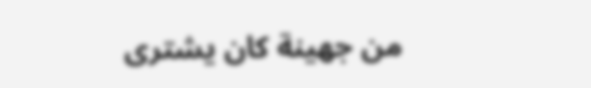من جهينة كان يشترى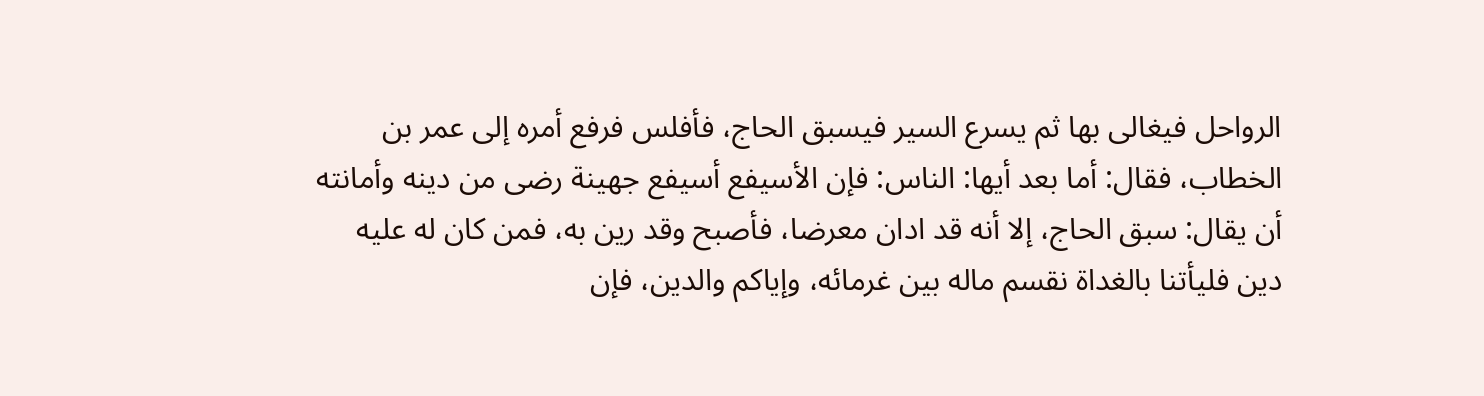الرواحل فيغالى بها ثم يسرع السير فيسبق الحاج، فأفلس فرفع أمره إلى عمر بن الخطاب، فقال: أما بعد أيها: الناس: فإن الأسيفع أسيفع جهينة رضى من دينه وأمانته أن يقال: سبق الحاج، إلا أنه قد ادان معرضا، فأصبح وقد رين به، فمن كان له عليه دين فليأتنا بالغداة نقسم ماله بين غرمائه، وإياكم والدين، فإن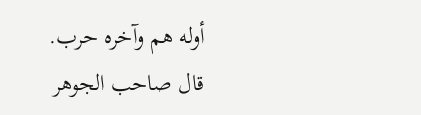أوله هم وآخره حرب.
قال صاحب الجوهر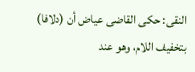النقى: حكى القاضى عياض أن (دلافا) بتخفيف اللام، وهو عند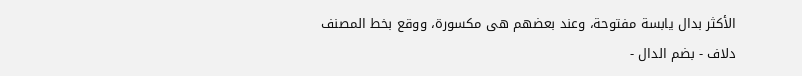الأكثر بدال يابسة مفتوحة، وعند بعضهم هى مكسورة، ووقع بخط المصنف دلاف - بضم الدال -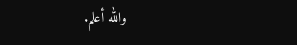والله أعلم.